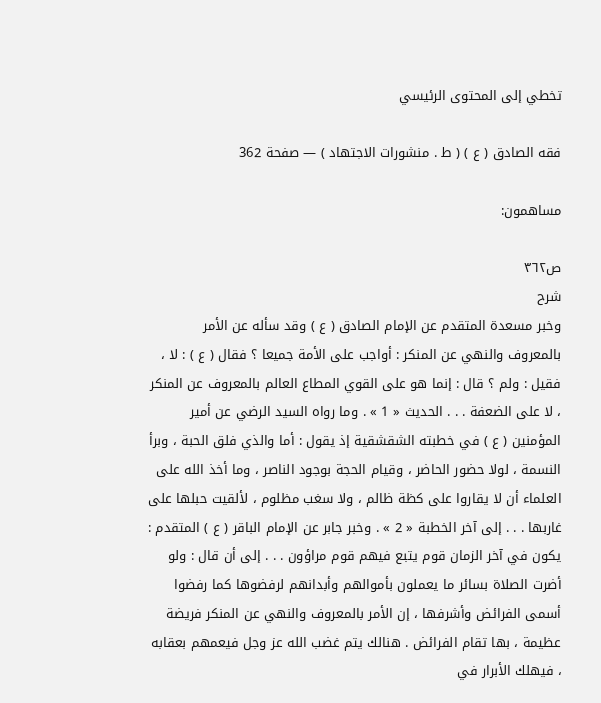تخطي إلى المحتوى الرئيسي

فقه الصادق ( ع ) ( ط . منشورات الاجتهاد ) — صفحة 362

مساهمون:

ص٣٦٢
شرح
وخبر مسعدة المتقدم عن الإمام الصادق ( ع ) وقد سأله عن الأمر بالمعروف والنهي عن المنكر : أواجب على الأمة جميعا ؟ فقال ( ع ) : لا ، فقيل : ولم ؟ قال : إنما هو على القوي المطاع العالم بالمعروف عن المنكر ، لا على الضعفة . . . الحديث « 1 » . وما رواه السيد الرضي عن أمير المؤمنين ( ع ) في خطبته الشقشقية إذ يقول : أما والذي فلق الحبة ، وبرأ النسمة ، لولا حضور الحاضر ، وقيام الحجة بوجود الناصر ، وما أخذ الله على العلماء أن لا يقاروا على كظة ظالم ، ولا سغب مظلوم ، لألقيت حبلها على غاربها . . . إلى آخر الخطبة « 2 » . وخبر جابر عن الإمام الباقر ( ع ) المتقدم : يكون في آخر الزمان قوم يتبع فيهم قوم مراؤون . . . إلى أن قال : ولو أضرت الصلاة بسائر ما يعملون بأموالهم وأبدانهم لرفضوها كما رفضوا أسمى الفرائض وأشرفها ، إن الأمر بالمعروف والنهي عن المنكر فريضة عظيمة ، بها تقام الفرائض . هنالك يتم غضب الله عز وجل فيعمهم بعقابه ، فيهلك الأبرار في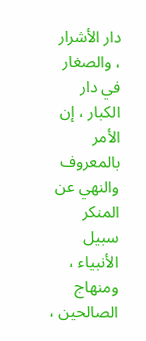دار الأشرار ، والصغار في دار الكبار ، إن الأمر بالمعروف والنهي عن المنكر سبيل الأنبياء ، ومنهاج الصالحين ،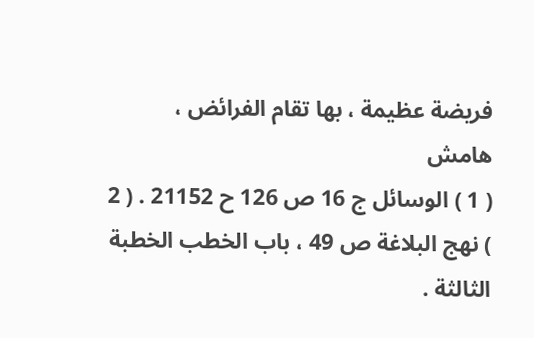فريضة عظيمة ، بها تقام الفرائض ،
هامش
( 1 ) الوسائل ج 16 ص 126 ح 21152 . ( 2 ) نهج البلاغة ص 49 ، باب الخطب الخطبة الثالثة .